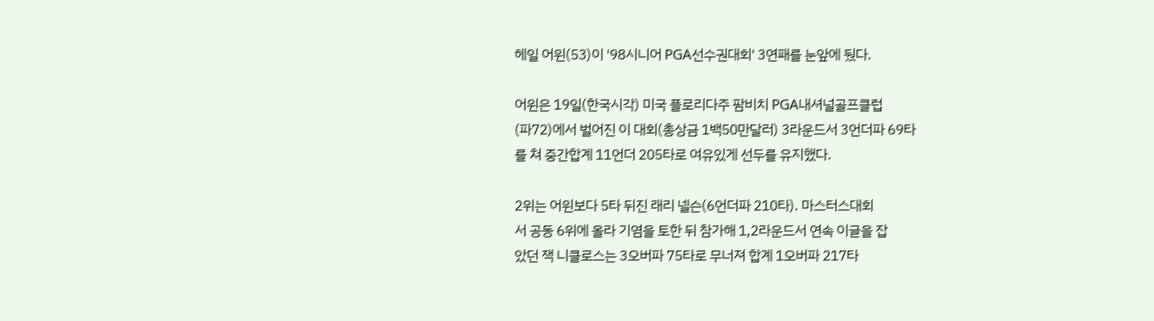헤일 어윈(53)이 '98시니어 PGA선수권대회' 3연패를 눈앞에 뒀다.

어윈은 19일(한국시각) 미국 플로리다주 팜비치 PGA내셔널골프클럽
(파72)에서 벌어진 이 대회(총상금 1백50만달러) 3라운드서 3언더파 69타
를 쳐 중간합계 11언더 205타로 여유있게 선두를 유지했다.

2위는 어윈보다 5타 뒤진 래리 넬슨(6언더파 210타). 마스터스대회
서 공동 6위에 올라 기염을 토한 뒤 참가해 1,2라운드서 연속 이글을 잡
았던 잭 니클로스는 3오버파 75타로 무너져 합계 1오버파 217타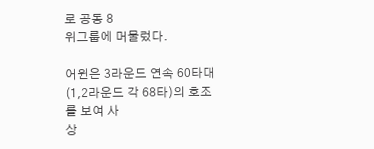로 공동 8
위그룹에 머물렀다.

어윈은 3라운드 연속 60타대(1,2라운드 각 68타)의 호조를 보여 사
상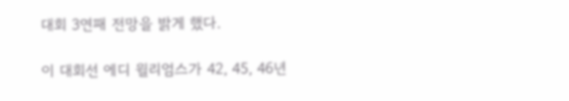대회 3연패 전망을 밝게 했다.

이 대회선 에디 윌리엄스가 42, 45, 46년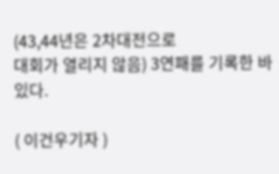(43,44년은 2차대전으로
대회가 열리지 않음) 3연패를 기록한 바 있다.

( 이건우기자 )